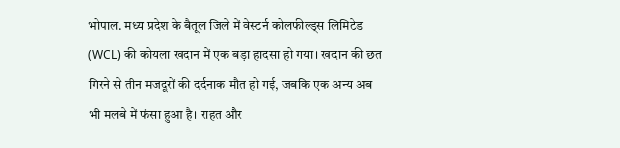भोपाल. मध्य प्रदेश के बैतूल जिले में वेस्टर्न कोलफील्ड्स लिमिटेड (WCL) की कोयला खदान में एक बड़ा हादसा हो गया। खदान की छत गिरने से तीन मजदूरों की दर्दनाक मौत हो गई, जबकि एक अन्य अब भी मलबे में फंसा हुआ है। राहत और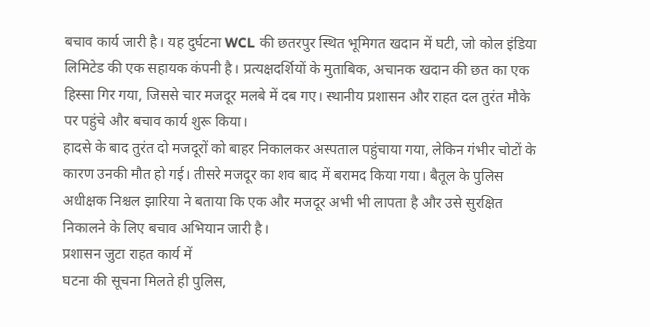बचाव कार्य जारी है। यह दुर्घटना WCL की छतरपुर स्थित भूमिगत खदान में घटी, जो कोल इंडिया लिमिटेड की एक सहायक कंपनी है। प्रत्यक्षदर्शियों के मुताबिक, अचानक खदान की छत का एक हिस्सा गिर गया, जिससे चार मजदूर मलबे में दब गए। स्थानीय प्रशासन और राहत दल तुरंत मौके पर पहुंचे और बचाव कार्य शुरू किया।
हादसे के बाद तुरंत दो मजदूरों को बाहर निकालकर अस्पताल पहुंचाया गया, लेकिन गंभीर चोटों के कारण उनकी मौत हो गई। तीसरे मजदूर का शव बाद में बरामद किया गया। बैतूल के पुलिस अधीक्षक निश्चल झारिया ने बताया कि एक और मजदूर अभी भी लापता है और उसे सुरक्षित निकालने के लिए बचाव अभियान जारी है।
प्रशासन जुटा राहत कार्य में
घटना की सूचना मिलते ही पुलिस,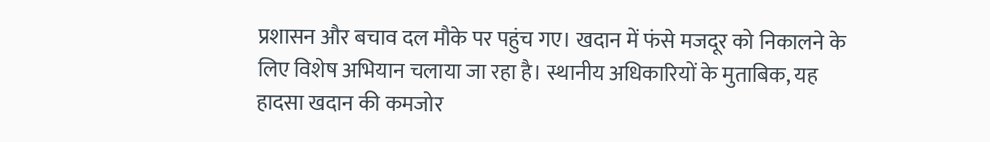प्रशासन और बचाव दल मौके पर पहुंच गए। खदान में फंसे मजदूर को निकालने के लिए विशेष अभियान चलाया जा रहा है। स्थानीय अधिकारियों के मुताबिक, यह हादसा खदान की कमजोर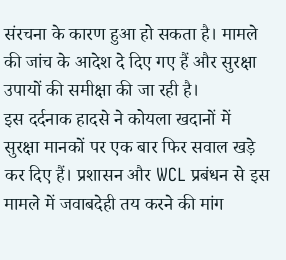संरचना के कारण हुआ हो सकता है। मामले की जांच के आदेश दे दिए गए हैं और सुरक्षा उपायों की समीक्षा की जा रही है।
इस दर्दनाक हादसे ने कोयला खदानों में सुरक्षा मानकों पर एक बार फिर सवाल खड़े कर दिए हैं। प्रशासन और WCL प्रबंधन से इस मामले में जवाबदेही तय करने की मांग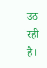उठ रही है।